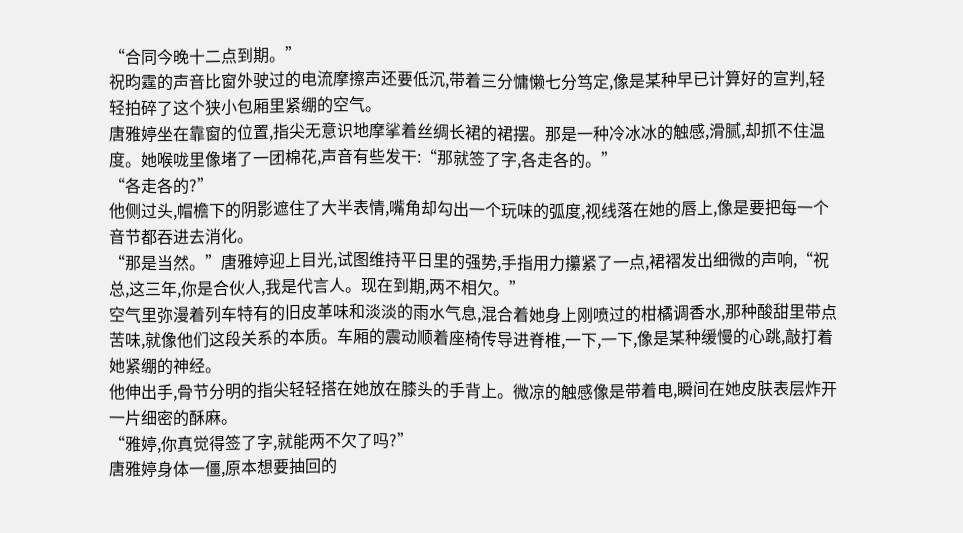“合同今晚十二点到期。”
祝昀霆的声音比窗外驶过的电流摩擦声还要低沉,带着三分慵懒七分笃定,像是某种早已计算好的宣判,轻轻拍碎了这个狭小包厢里紧绷的空气。
唐雅婷坐在靠窗的位置,指尖无意识地摩挲着丝绸长裙的裙摆。那是一种冷冰冰的触感,滑腻,却抓不住温度。她喉咙里像堵了一团棉花,声音有些发干:“那就签了字,各走各的。”
“各走各的?”
他侧过头,帽檐下的阴影遮住了大半表情,嘴角却勾出一个玩味的弧度,视线落在她的唇上,像是要把每一个音节都吞进去消化。
“那是当然。”唐雅婷迎上目光,试图维持平日里的强势,手指用力攥紧了一点,裙褶发出细微的声响,“祝总,这三年,你是合伙人,我是代言人。现在到期,两不相欠。”
空气里弥漫着列车特有的旧皮革味和淡淡的雨水气息,混合着她身上刚喷过的柑橘调香水,那种酸甜里带点苦味,就像他们这段关系的本质。车厢的震动顺着座椅传导进脊椎,一下,一下,像是某种缓慢的心跳,敲打着她紧绷的神经。
他伸出手,骨节分明的指尖轻轻搭在她放在膝头的手背上。微凉的触感像是带着电,瞬间在她皮肤表层炸开一片细密的酥麻。
“雅婷,你真觉得签了字,就能两不欠了吗?”
唐雅婷身体一僵,原本想要抽回的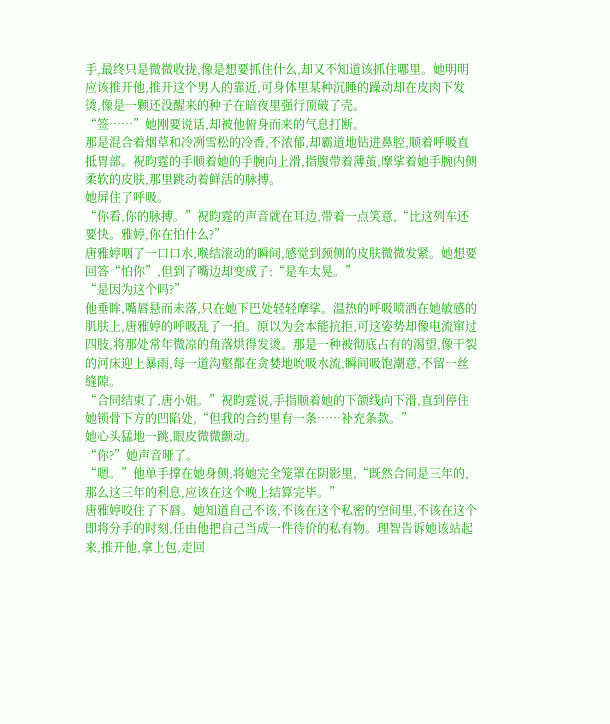手,最终只是微微收拢,像是想要抓住什么,却又不知道该抓住哪里。她明明应该推开他,推开这个男人的靠近,可身体里某种沉睡的躁动却在皮肉下发烫,像是一颗还没醒来的种子在暗夜里强行顶破了壳。
“签……”她刚要说话,却被他俯身而来的气息打断。
那是混合着烟草和冷冽雪松的冷香,不浓郁,却霸道地钻进鼻腔,顺着呼吸直抵胃部。祝昀霆的手顺着她的手腕向上滑,指腹带着薄茧,摩挲着她手腕内侧柔软的皮肤,那里跳动着鲜活的脉搏。
她屏住了呼吸。
“你看,你的脉搏。”祝昀霆的声音就在耳边,带着一点笑意,“比这列车还要快。雅婷,你在怕什么?”
唐雅婷咽了一口口水,喉结滚动的瞬间,感觉到颈侧的皮肤微微发紧。她想要回答“怕你”,但到了嘴边却变成了:“是车太晃。”
“是因为这个吗?”
他垂眸,嘴唇悬而未落,只在她下巴处轻轻摩挲。温热的呼吸喷洒在她敏感的肌肤上,唐雅婷的呼吸乱了一拍。原以为会本能抗拒,可这姿势却像电流窜过四肢,将那处常年微凉的角落烘得发烫。那是一种被彻底占有的渴望,像干裂的河床迎上暴雨,每一道沟壑都在贪婪地吮吸水流,瞬间吸饱潮意,不留一丝缝隙。
“合同结束了,唐小姐。”祝昀霆说,手指顺着她的下颌线向下滑,直到停住她锁骨下方的凹陷处,“但我的合约里有一条……补充条款。”
她心头猛地一跳,眼皮微微颤动。
“你?”她声音哑了。
“嗯。”他单手撑在她身侧,将她完全笼罩在阴影里,“既然合同是三年的,那么这三年的利息,应该在这个晚上结算完毕。”
唐雅婷咬住了下唇。她知道自己不该,不该在这个私密的空间里,不该在这个即将分手的时刻,任由他把自己当成一件待价的私有物。理智告诉她该站起来,推开他,拿上包,走回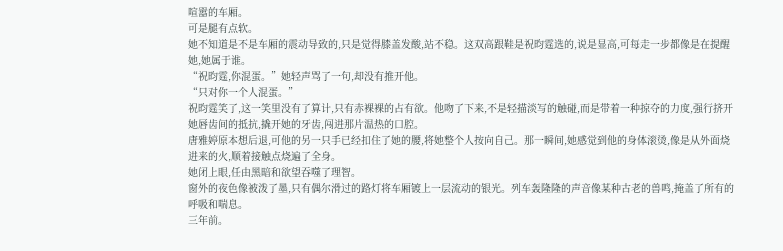喧嚣的车厢。
可是腿有点软。
她不知道是不是车厢的震动导致的,只是觉得膝盖发酸,站不稳。这双高跟鞋是祝昀霆选的,说是显高,可每走一步都像是在提醒她,她属于谁。
“祝昀霆,你混蛋。”她轻声骂了一句,却没有推开他。
“只对你一个人混蛋。”
祝昀霆笑了,这一笑里没有了算计,只有赤裸裸的占有欲。他吻了下来,不是轻描淡写的触碰,而是带着一种掠夺的力度,强行挤开她唇齿间的抵抗,撬开她的牙齿,闯进那片温热的口腔。
唐雅婷原本想后退,可他的另一只手已经扣住了她的腰,将她整个人按向自己。那一瞬间,她感觉到他的身体滚烫,像是从外面烧进来的火,顺着接触点烧遍了全身。
她闭上眼,任由黑暗和欲望吞噬了理智。
窗外的夜色像被泼了墨,只有偶尔滑过的路灯将车厢镀上一层流动的银光。列车轰隆隆的声音像某种古老的兽鸣,掩盖了所有的呼吸和喘息。
三年前。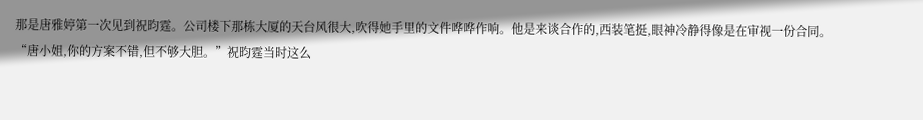那是唐雅婷第一次见到祝昀霆。公司楼下那栋大厦的天台风很大,吹得她手里的文件哗哗作响。他是来谈合作的,西装笔挺,眼神冷静得像是在审视一份合同。
“唐小姐,你的方案不错,但不够大胆。”祝昀霆当时这么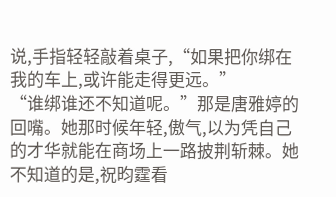说,手指轻轻敲着桌子,“如果把你绑在我的车上,或许能走得更远。”
“谁绑谁还不知道呢。”那是唐雅婷的回嘴。她那时候年轻,傲气,以为凭自己的才华就能在商场上一路披荆斩棘。她不知道的是,祝昀霆看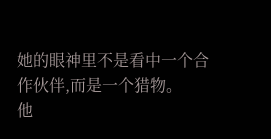她的眼神里不是看中一个合作伙伴,而是一个猎物。
他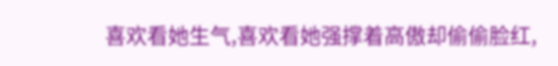喜欢看她生气,喜欢看她强撑着高傲却偷偷脸红,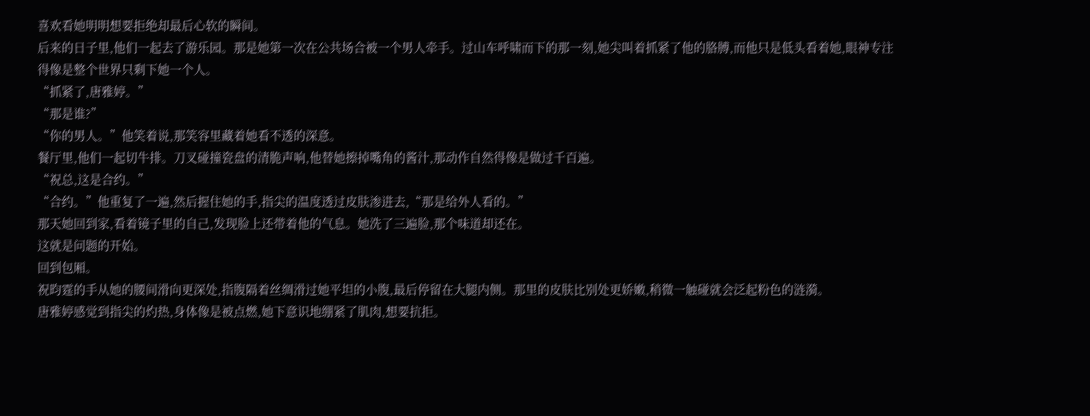喜欢看她明明想要拒绝却最后心软的瞬间。
后来的日子里,他们一起去了游乐园。那是她第一次在公共场合被一个男人牵手。过山车呼啸而下的那一刻,她尖叫着抓紧了他的胳膊,而他只是低头看着她,眼神专注得像是整个世界只剩下她一个人。
“抓紧了,唐雅婷。”
“那是谁?”
“你的男人。”他笑着说,那笑容里藏着她看不透的深意。
餐厅里,他们一起切牛排。刀叉碰撞瓷盘的清脆声响,他替她擦掉嘴角的酱汁,那动作自然得像是做过千百遍。
“祝总,这是合约。”
“合约。”他重复了一遍,然后握住她的手,指尖的温度透过皮肤渗进去,“那是给外人看的。”
那天她回到家,看着镜子里的自己,发现脸上还带着他的气息。她洗了三遍脸,那个味道却还在。
这就是问题的开始。
回到包厢。
祝昀霆的手从她的腰间滑向更深处,指腹隔着丝绸滑过她平坦的小腹,最后停留在大腿内侧。那里的皮肤比别处更娇嫩,稍微一触碰就会泛起粉色的涟漪。
唐雅婷感觉到指尖的灼热,身体像是被点燃,她下意识地绷紧了肌肉,想要抗拒。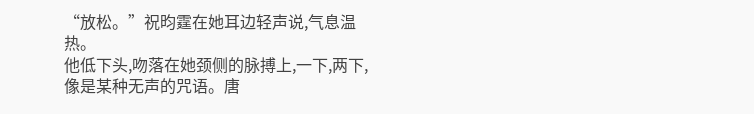“放松。”祝昀霆在她耳边轻声说,气息温热。
他低下头,吻落在她颈侧的脉搏上,一下,两下,像是某种无声的咒语。唐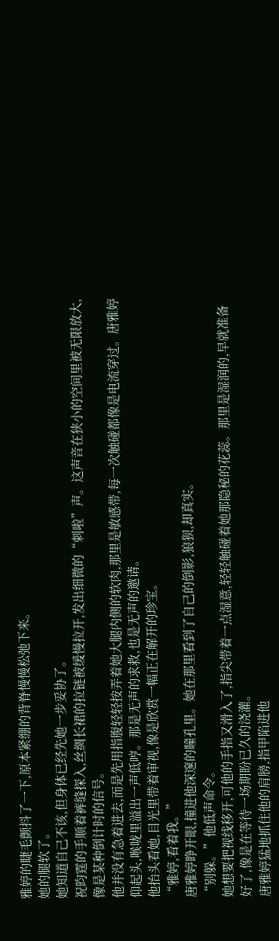雅婷的睫毛颤抖了一下,原本紧绷的背脊慢慢松弛下来。
她的腿软了。
她知道自己不该,但身体已经先她一步妥协了。
祝昀霆的手顺着裤缝探入,丝绸长裙的拉链被缓慢拉开,发出细微的“刺啦”声。这声音在狭小的空间里被无限放大,像是某种倒计时的信号。
他并没有急着进去,而是先用指腹轻轻按弄着她大腿内侧的软肉,那里是敏感带,每一次触碰都像是电流穿过。唐雅婷仰起头,喉咙里溢出一声低哼。那是无声的求救,也是无声的邀请。
他抬头看她,目光里带着审视,像是欣赏一幅正在解开的珍宝。
“雅婷,看着我。”
唐雅婷睁开眼,撞进他深邃的瞳孔里。她在那里看到了自己的倒影,狼狈,却真实。
“别躲。”他低声命令。
她想要把视线移开,可他的手指又滑入了,指尖带着一点湿意,轻轻触碰着她那隐秘的花蕊。那里是湿润的,早就准备好了,像是在等待一场期盼已久的浇灌。
唐雅婷猛地抓住他的肩膀,指甲陷进他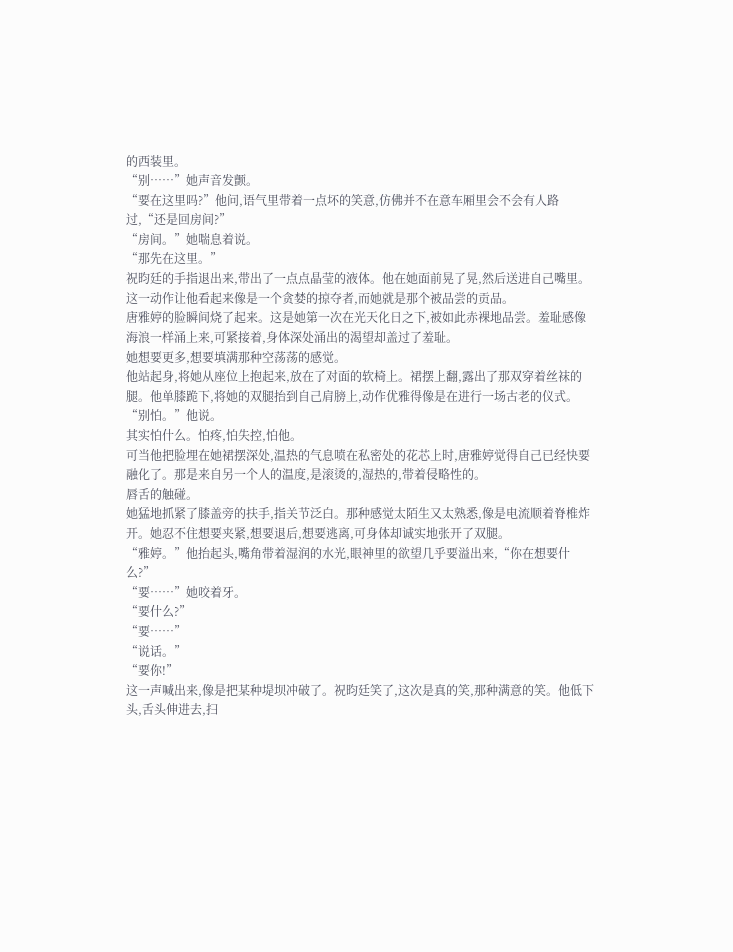的西装里。
“别……”她声音发颤。
“要在这里吗?”他问,语气里带着一点坏的笑意,仿佛并不在意车厢里会不会有人路过,“还是回房间?”
“房间。”她喘息着说。
“那先在这里。”
祝昀廷的手指退出来,带出了一点点晶莹的液体。他在她面前晃了晃,然后送进自己嘴里。这一动作让他看起来像是一个贪婪的掠夺者,而她就是那个被品尝的贡品。
唐雅婷的脸瞬间烧了起来。这是她第一次在光天化日之下,被如此赤裸地品尝。羞耻感像海浪一样涌上来,可紧接着,身体深处涌出的渴望却盖过了羞耻。
她想要更多,想要填满那种空荡荡的感觉。
他站起身,将她从座位上抱起来,放在了对面的软椅上。裙摆上翻,露出了那双穿着丝袜的腿。他单膝跪下,将她的双腿抬到自己肩膀上,动作优雅得像是在进行一场古老的仪式。
“别怕。”他说。
其实怕什么。怕疼,怕失控,怕他。
可当他把脸埋在她裙摆深处,温热的气息喷在私密处的花芯上时,唐雅婷觉得自己已经快要融化了。那是来自另一个人的温度,是滚烫的,湿热的,带着侵略性的。
唇舌的触碰。
她猛地抓紧了膝盖旁的扶手,指关节泛白。那种感觉太陌生又太熟悉,像是电流顺着脊椎炸开。她忍不住想要夹紧,想要退后,想要逃离,可身体却诚实地张开了双腿。
“雅婷。”他抬起头,嘴角带着湿润的水光,眼神里的欲望几乎要溢出来,“你在想要什么?”
“要……”她咬着牙。
“要什么?”
“要……”
“说话。”
“要你!”
这一声喊出来,像是把某种堤坝冲破了。祝昀廷笑了,这次是真的笑,那种满意的笑。他低下头,舌头伸进去,扫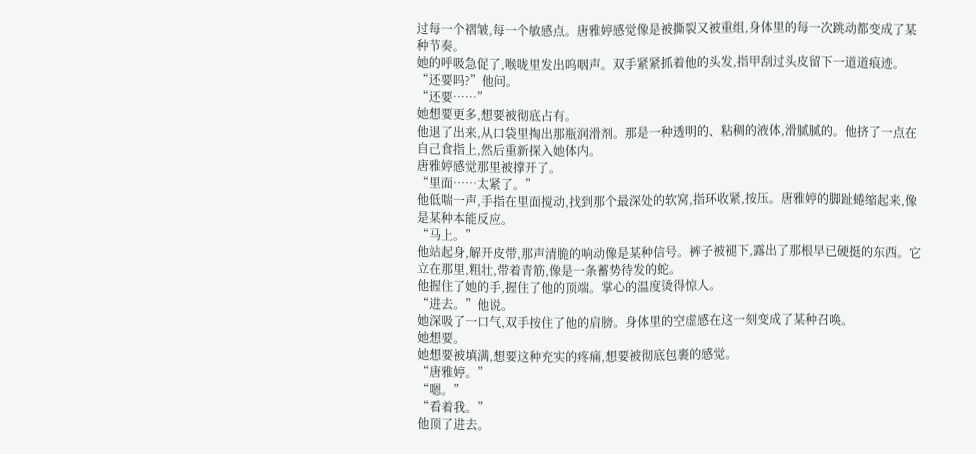过每一个褶皱,每一个敏感点。唐雅婷感觉像是被撕裂又被重组,身体里的每一次跳动都变成了某种节奏。
她的呼吸急促了,喉咙里发出呜咽声。双手紧紧抓着他的头发,指甲刮过头皮留下一道道痕迹。
“还要吗?”他问。
“还要……”
她想要更多,想要被彻底占有。
他退了出来,从口袋里掏出那瓶润滑剂。那是一种透明的、粘稠的液体,滑腻腻的。他挤了一点在自己食指上,然后重新探入她体内。
唐雅婷感觉那里被撑开了。
“里面……太紧了。”
他低喘一声,手指在里面搅动,找到那个最深处的软窝,指环收紧,按压。唐雅婷的脚趾蜷缩起来,像是某种本能反应。
“马上。”
他站起身,解开皮带,那声清脆的响动像是某种信号。裤子被褪下,露出了那根早已硬挺的东西。它立在那里,粗壮,带着青筋,像是一条蓄势待发的蛇。
他握住了她的手,握住了他的顶端。掌心的温度烫得惊人。
“进去。”他说。
她深吸了一口气,双手按住了他的肩膀。身体里的空虚感在这一刻变成了某种召唤。
她想要。
她想要被填满,想要这种充实的疼痛,想要被彻底包裹的感觉。
“唐雅婷。”
“嗯。”
“看着我。”
他顶了进去。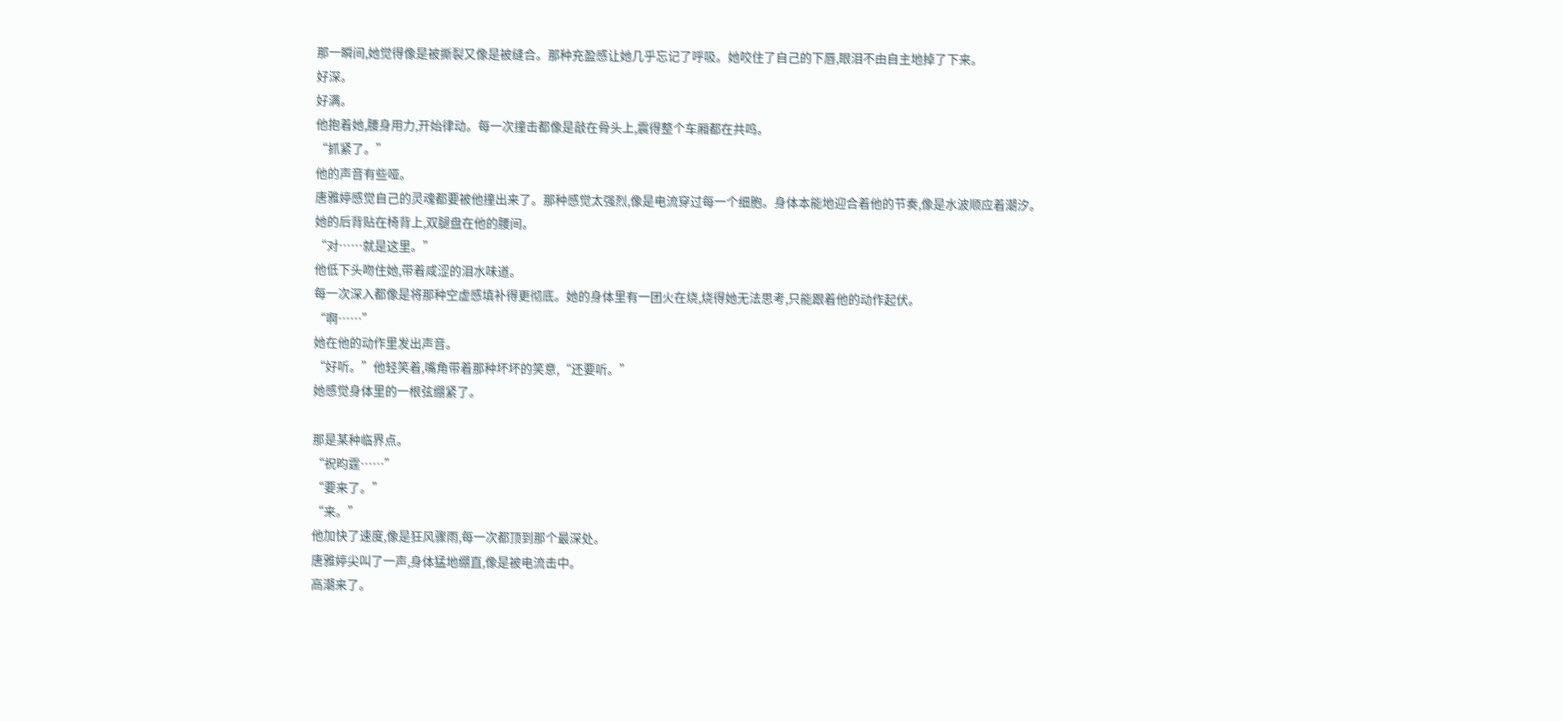那一瞬间,她觉得像是被撕裂又像是被缝合。那种充盈感让她几乎忘记了呼吸。她咬住了自己的下唇,眼泪不由自主地掉了下来。
好深。
好满。
他抱着她,腰身用力,开始律动。每一次撞击都像是敲在骨头上,震得整个车厢都在共鸣。
“抓紧了。”
他的声音有些哑。
唐雅婷感觉自己的灵魂都要被他撞出来了。那种感觉太强烈,像是电流穿过每一个细胞。身体本能地迎合着他的节奏,像是水波顺应着潮汐。
她的后背贴在椅背上,双腿盘在他的腰间。
“对……就是这里。”
他低下头吻住她,带着咸涩的泪水味道。
每一次深入都像是将那种空虚感填补得更彻底。她的身体里有一团火在烧,烧得她无法思考,只能跟着他的动作起伏。
“啊……”
她在他的动作里发出声音。
“好听。”他轻笑着,嘴角带着那种坏坏的笑意,“还要听。”
她感觉身体里的一根弦绷紧了。

那是某种临界点。
“祝昀霆……”
“要来了。”
“来。”
他加快了速度,像是狂风骤雨,每一次都顶到那个最深处。
唐雅婷尖叫了一声,身体猛地绷直,像是被电流击中。
高潮来了。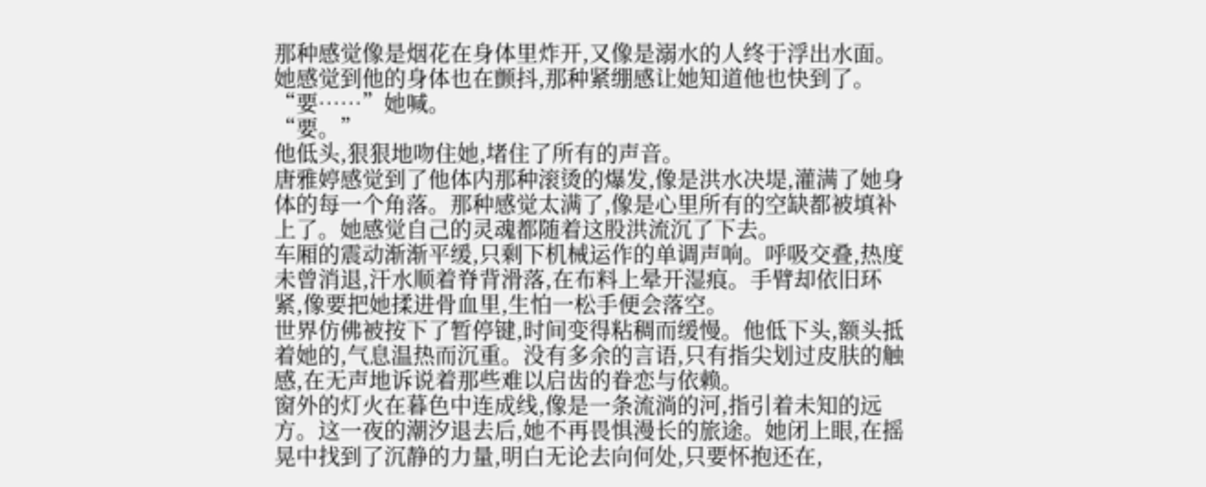那种感觉像是烟花在身体里炸开,又像是溺水的人终于浮出水面。她感觉到他的身体也在颤抖,那种紧绷感让她知道他也快到了。
“要……”她喊。
“要。”
他低头,狠狠地吻住她,堵住了所有的声音。
唐雅婷感觉到了他体内那种滚烫的爆发,像是洪水决堤,灌满了她身体的每一个角落。那种感觉太满了,像是心里所有的空缺都被填补上了。她感觉自己的灵魂都随着这股洪流沉了下去。
车厢的震动渐渐平缓,只剩下机械运作的单调声响。呼吸交叠,热度未曾消退,汗水顺着脊背滑落,在布料上晕开湿痕。手臂却依旧环紧,像要把她揉进骨血里,生怕一松手便会落空。
世界仿佛被按下了暂停键,时间变得粘稠而缓慢。他低下头,额头抵着她的,气息温热而沉重。没有多余的言语,只有指尖划过皮肤的触感,在无声地诉说着那些难以启齿的眷恋与依赖。
窗外的灯火在暮色中连成线,像是一条流淌的河,指引着未知的远方。这一夜的潮汐退去后,她不再畏惧漫长的旅途。她闭上眼,在摇晃中找到了沉静的力量,明白无论去向何处,只要怀抱还在,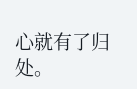心就有了归处。